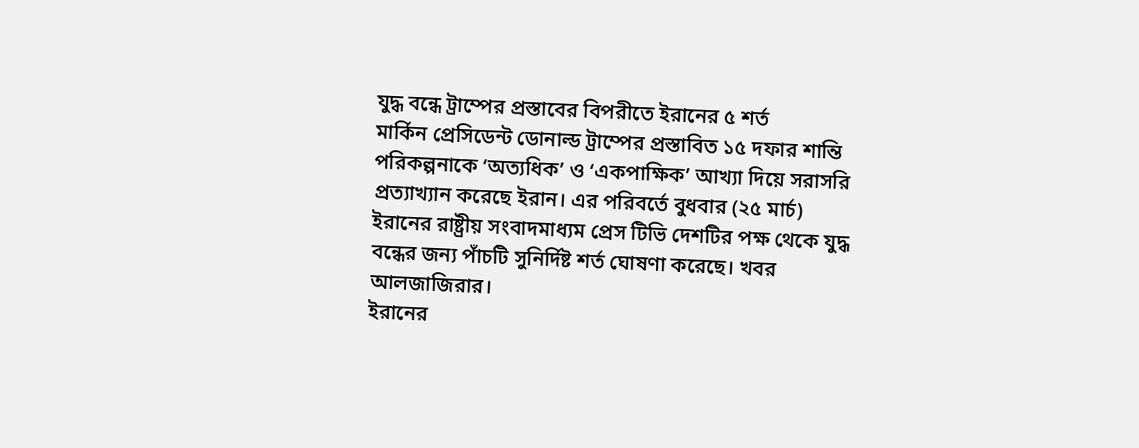যুদ্ধ বন্ধে ট্রাম্পের প্রস্তাবের বিপরীতে ইরানের ৫ শর্ত
মার্কিন প্রেসিডেন্ট ডোনাল্ড ট্রাম্পের প্রস্তাবিত ১৫ দফার শান্তি পরিকল্পনাকে ‘অত্যধিক’ ও ‘একপাক্ষিক’ আখ্যা দিয়ে সরাসরি প্রত্যাখ্যান করেছে ইরান। এর পরিবর্তে বুধবার (২৫ মার্চ) ইরানের রাষ্ট্রীয় সংবাদমাধ্যম প্রেস টিভি দেশটির পক্ষ থেকে যুদ্ধ বন্ধের জন্য পাঁচটি সুনির্দিষ্ট শর্ত ঘোষণা করেছে। খবর আলজাজিরার।
ইরানের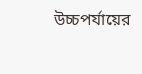উচ্চপর্যায়ের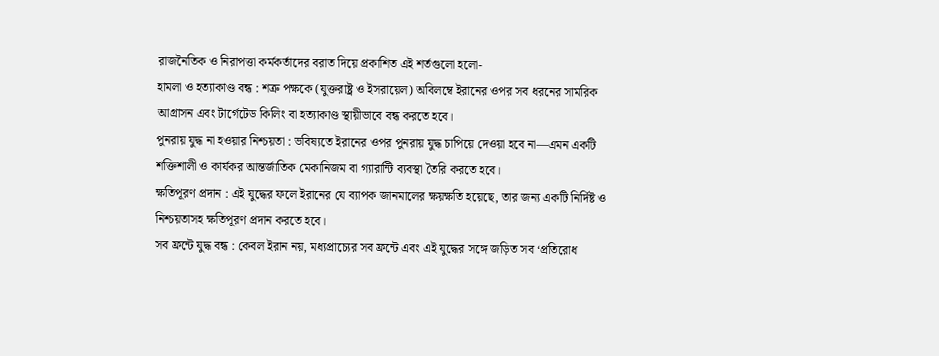রাজনৈতিক ও নিরাপত্তা কর্মকর্তাদের বরাত দিয়ে প্রকাশিত এই শর্তগুলো হলো-
হামলা ও হত্যাকাণ্ড বন্ধ : শত্রু পক্ষকে (যুক্তরাষ্ট্র ও ইসরায়েল) অবিলম্বে ইরানের ওপর সব ধরনের সামরিক আগ্রাসন এবং টার্গেটেড কিলিং বা হত্যাকাণ্ড স্থায়ীভাবে বন্ধ করতে হবে।
পুনরায় যুদ্ধ না হওয়ার নিশ্চয়তা : ভবিষ্যতে ইরানের ওপর পুনরায় যুদ্ধ চাপিয়ে দেওয়া হবে না—এমন একটি শক্তিশালী ও কার্যকর আন্তর্জাতিক মেকানিজম বা গ্যারান্টি ব্যবস্থা তৈরি করতে হবে।
ক্ষতিপূরণ প্রদান : এই যুদ্ধের ফলে ইরানের যে ব্যাপক জানমালের ক্ষয়ক্ষতি হয়েছে, তার জন্য একটি নির্দিষ্ট ও নিশ্চয়তাসহ ক্ষতিপূরণ প্রদান করতে হবে।
সব ফ্রন্টে যুদ্ধ বন্ধ : কেবল ইরান নয়, মধ্যপ্রাচ্যের সব ফ্রন্টে এবং এই যুদ্ধের সঙ্গে জড়িত সব ‘প্রতিরোধ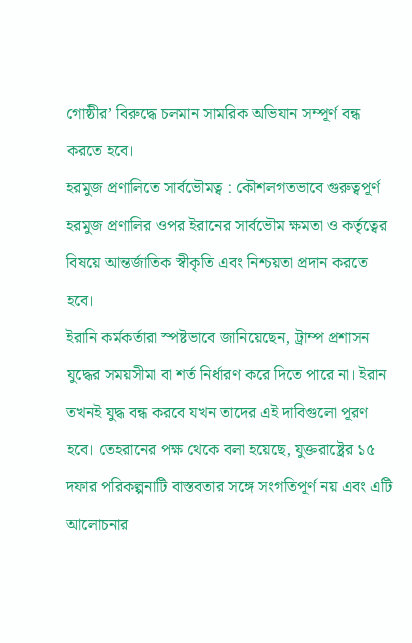গোষ্ঠীর’ বিরুদ্ধে চলমান সামরিক অভিযান সম্পূর্ণ বন্ধ করতে হবে।
হরমুজ প্রণালিতে সার্বভৌমত্ব : কৌশলগতভাবে গুরুত্বপূর্ণ হরমুজ প্রণালির ওপর ইরানের সার্বভৌম ক্ষমতা ও কর্তৃত্বের বিষয়ে আন্তর্জাতিক স্বীকৃতি এবং নিশ্চয়তা প্রদান করতে হবে।
ইরানি কর্মকর্তারা স্পষ্টভাবে জানিয়েছেন, ট্রাম্প প্রশাসন যুদ্ধের সময়সীমা বা শর্ত নির্ধারণ করে দিতে পারে না। ইরান তখনই যুদ্ধ বন্ধ করবে যখন তাদের এই দাবিগুলো পূরণ হবে। তেহরানের পক্ষ থেকে বলা হয়েছে, যুক্তরাষ্ট্রের ১৫ দফার পরিকল্পনাটি বাস্তবতার সঙ্গে সংগতিপূর্ণ নয় এবং এটি আলোচনার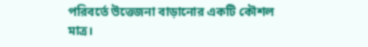পরিবর্তে উত্তেজনা বাড়ানোর একটি কৌশল মাত্র।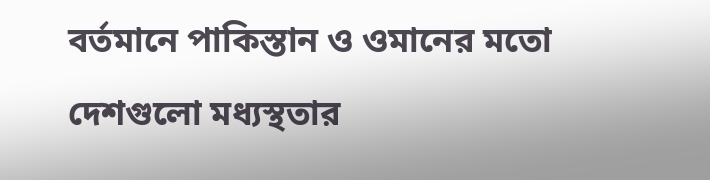বর্তমানে পাকিস্তান ও ওমানের মতো দেশগুলো মধ্যস্থতার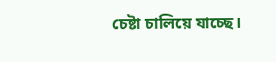চেষ্টা চালিয়ে যাচ্ছে।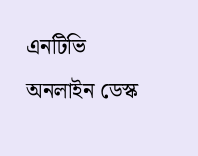এনটিভি অনলাইন ডেস্ক